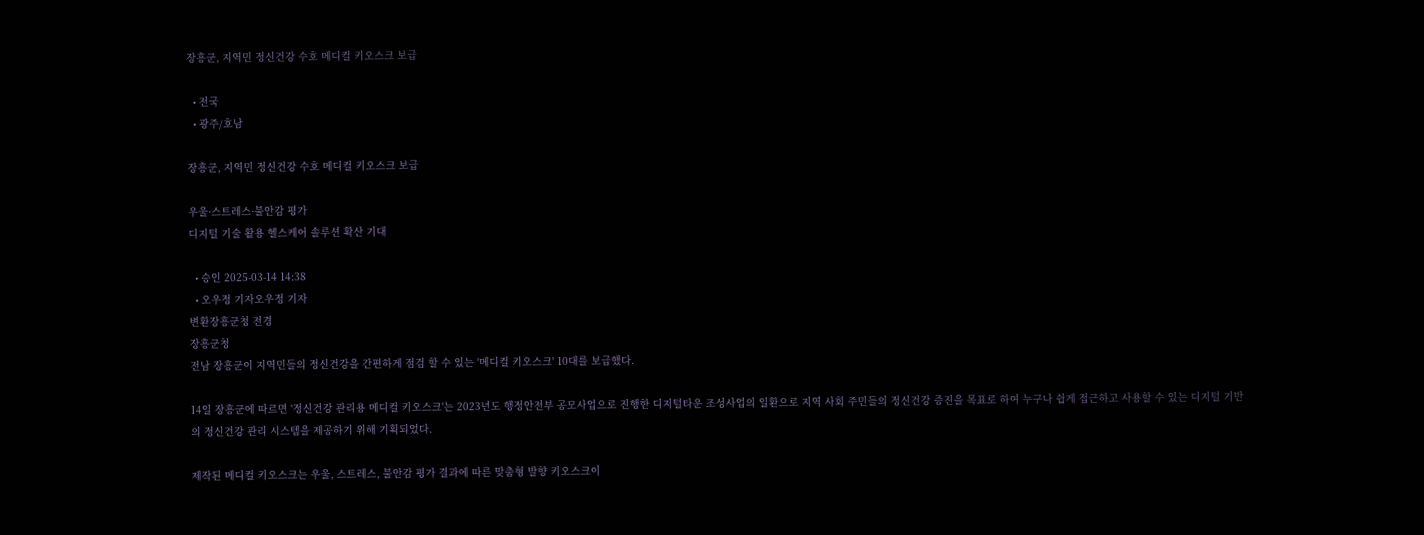장흥군, 지역민 정신건강 수호 메디컬 키오스크 보급

  • 전국
  • 광주/호남

장흥군, 지역민 정신건강 수호 메디컬 키오스크 보급

우울·스트레스·불안감 평가
디지털 기술 활용 헬스케어 솔루션 확산 기대

  • 승인 2025-03-14 14:38
  • 오우정 기자오우정 기자
변환장흥군청 전경
장흥군청
전남 장흥군이 지역민들의 정신건강을 간편하게 점검 할 수 있는 '메디컬 키오스크' 10대를 보급했다.

14일 장흥군에 따르면 '정신건강 관리용 메디컬 키오스크'는 2023년도 행정안전부 공모사업으로 진행한 디지털타운 조성사업의 일환으로 지역 사회 주민들의 정신건강 증진을 목표로 하여 누구나 쉽게 접근하고 사용할 수 있는 디지털 기반의 정신건강 관리 시스템을 제공하기 위해 기획되었다.

제작된 메디컬 키오스크는 우울, 스트레스, 불안감 평가 결과에 따른 맞춤형 발향 키오스크이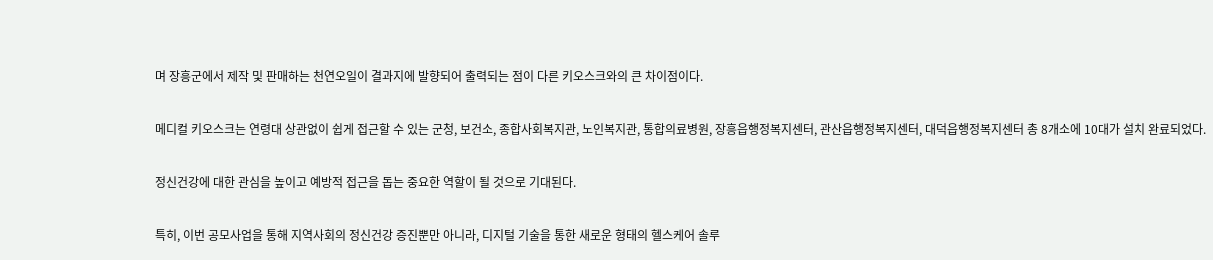며 장흥군에서 제작 및 판매하는 천연오일이 결과지에 발향되어 출력되는 점이 다른 키오스크와의 큰 차이점이다.

메디컬 키오스크는 연령대 상관없이 쉽게 접근할 수 있는 군청, 보건소, 종합사회복지관, 노인복지관, 통합의료병원, 장흥읍행정복지센터, 관산읍행정복지센터, 대덕읍행정복지센터 총 8개소에 10대가 설치 완료되었다.

정신건강에 대한 관심을 높이고 예방적 접근을 돕는 중요한 역할이 될 것으로 기대된다.

특히, 이번 공모사업을 통해 지역사회의 정신건강 증진뿐만 아니라, 디지털 기술을 통한 새로운 형태의 헬스케어 솔루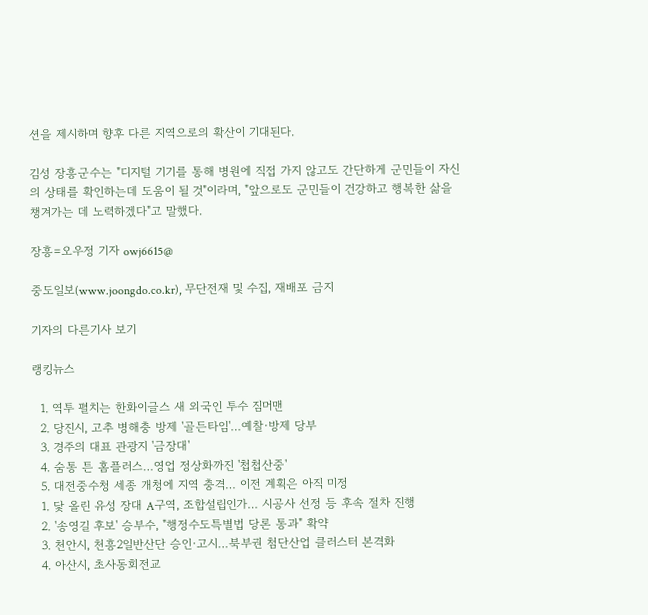션을 제시하며 향후 다른 지역으로의 확산이 기대된다.

김성 장흥군수는 "디지털 기기를 통해 병원에 직접 가지 않고도 간단하게 군민들이 자신의 상태를 확인하는데 도움이 될 것"이라며, "앞으로도 군민들이 건강하고 행복한 삶을 챙겨가는 데 노력하겠다"고 말했다.

장흥=오우정 기자 owj6615@

중도일보(www.joongdo.co.kr), 무단전재 및 수집, 재배포 금지

기자의 다른기사 보기

랭킹뉴스

  1. 역투 펼치는 한화이글스 새 외국인 투수 짐머맨
  2. 당진시, 고추 병해충 방제 '골든타임'…예찰·방제 당부
  3. 경주의 대표 관광지 '금장대'
  4. 숨통 튼 홈플러스…영업 정상화까진 '첩첩산중'
  5. 대전중수청 세종 개청에 지역 충격… 이전 계획은 아직 미정
  1. 닻 올린 유성 장대 A구역, 조합설립인가… 시공사 선정 등 후속 절차 진행
  2. '송영길 후보' 승부수, "행정수도특별법 당론 통과" 확약
  3. 천안시, 천흥2일반산단 승인·고시…북부권 첨단산업 클러스터 본격화
  4. 아산시, 초사동회전교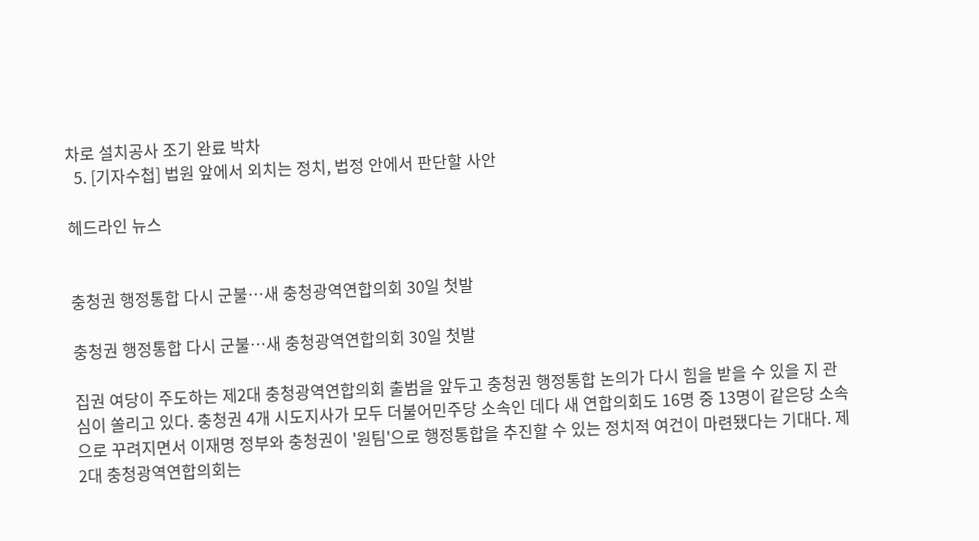차로 설치공사 조기 완료 박차
  5. [기자수첩] 법원 앞에서 외치는 정치, 법정 안에서 판단할 사안

헤드라인 뉴스


충청권 행정통합 다시 군불…새 충청광역연합의회 30일 첫발

충청권 행정통합 다시 군불…새 충청광역연합의회 30일 첫발

집권 여당이 주도하는 제2대 충청광역연합의회 출범을 앞두고 충청권 행정통합 논의가 다시 힘을 받을 수 있을 지 관심이 쏠리고 있다. 충청권 4개 시도지사가 모두 더불어민주당 소속인 데다 새 연합의회도 16명 중 13명이 같은당 소속으로 꾸려지면서 이재명 정부와 충청권이 '원팀'으로 행정통합을 추진할 수 있는 정치적 여건이 마련됐다는 기대다. 제2대 충청광역연합의회는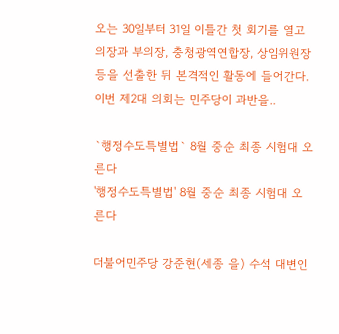오는 30일부터 31일 이틀간 첫 회기를 열고 의장과 부의장, 충청광역연합장, 상임위원장 등을 선출한 뒤 본격적인 활동에 들어간다. 이번 제2대 의회는 민주당이 과반을..

`행정수도특별법` 8월 중순 최종 시험대 오른다
'행정수도특별법' 8월 중순 최종 시험대 오른다

더불어민주당 강준현(세종 을) 수석 대변인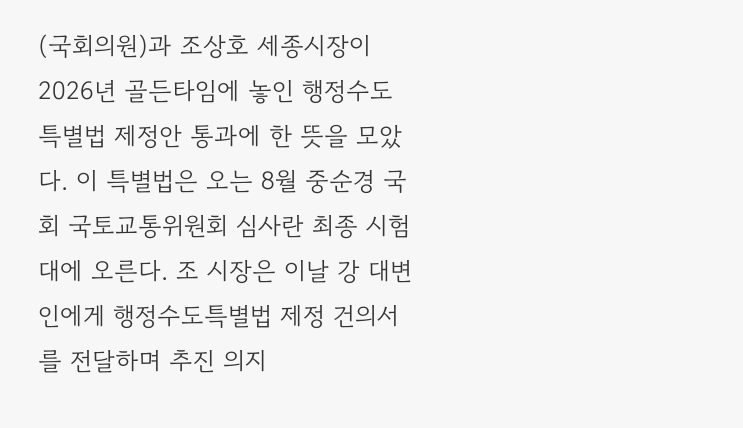(국회의원)과 조상호 세종시장이 2026년 골든타임에 놓인 행정수도특별법 제정안 통과에 한 뜻을 모았다. 이 특별법은 오는 8월 중순경 국회 국토교통위원회 심사란 최종 시험대에 오른다. 조 시장은 이날 강 대변인에게 행정수도특별법 제정 건의서를 전달하며 추진 의지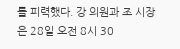를 피력했다. 강 의원과 조 시장은 28일 오전 8시 30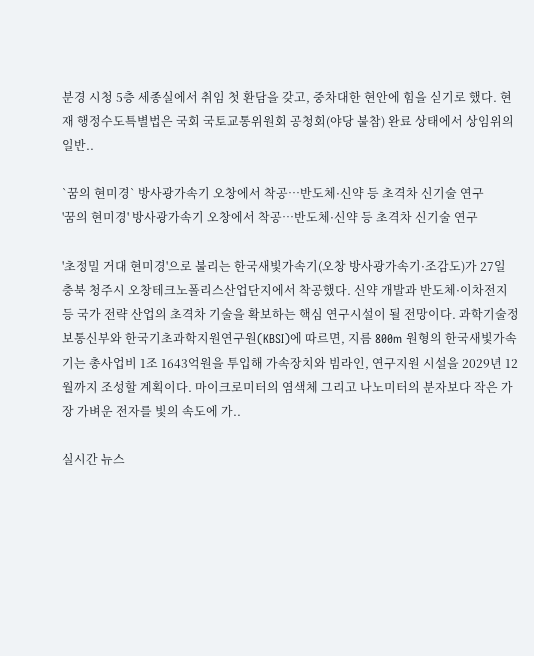분경 시청 5층 세종실에서 취임 첫 환담을 갖고, 중차대한 현안에 힘을 싣기로 했다. 현재 행정수도특별법은 국회 국토교통위원회 공청회(야당 불참) 완료 상태에서 상임위의 일반..

`꿈의 현미경` 방사광가속기 오창에서 착공…반도체·신약 등 초격차 신기술 연구
'꿈의 현미경' 방사광가속기 오창에서 착공…반도체·신약 등 초격차 신기술 연구

'초정밀 거대 현미경'으로 불리는 한국새빛가속기(오창 방사광가속기·조감도)가 27일 충북 청주시 오창테크노폴리스산업단지에서 착공했다. 신약 개발과 반도체·이차전지 등 국가 전략 산업의 초격차 기술을 확보하는 핵심 연구시설이 될 전망이다. 과학기술정보통신부와 한국기초과학지원연구원(KBSI)에 따르면, 지름 800m 원형의 한국새빛가속기는 총사업비 1조 1643억원을 투입해 가속장치와 빔라인, 연구지원 시설을 2029년 12월까지 조성할 계획이다. 마이크로미터의 염색체 그리고 나노미터의 분자보다 작은 가장 가벼운 전자를 빛의 속도에 가..

실시간 뉴스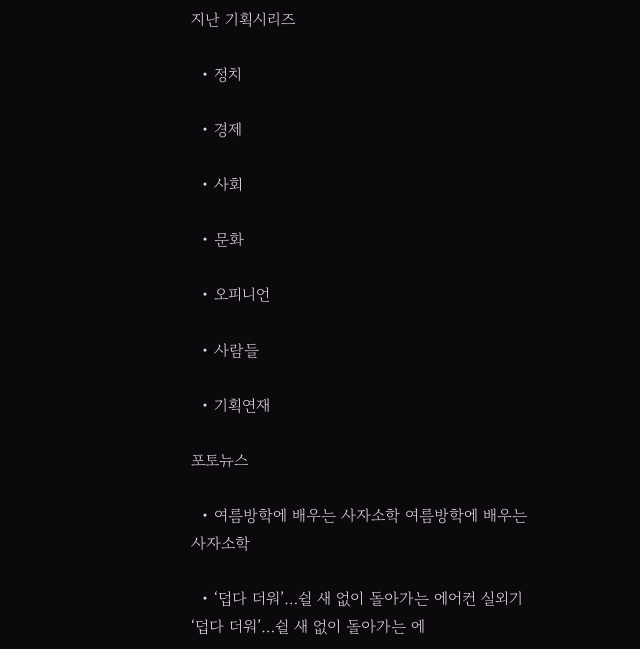지난 기획시리즈

  • 정치

  • 경제

  • 사회

  • 문화

  • 오피니언

  • 사람들

  • 기획연재

포토뉴스

  • 여름방학에 배우는 사자소학 여름방학에 배우는 사자소학

  • ‘덥다 더워’…쉴 새 없이 돌아가는 에어컨 실외기 ‘덥다 더워’…쉴 새 없이 돌아가는 에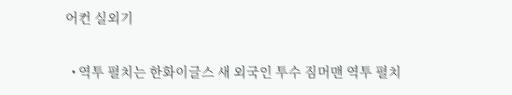어컨 실외기

  • 역투 펼치는 한화이글스 새 외국인 투수 짐머맨 역투 펼치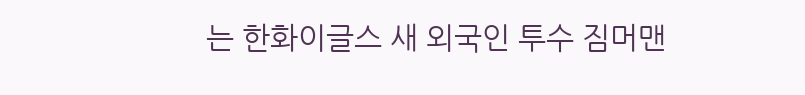는 한화이글스 새 외국인 투수 짐머맨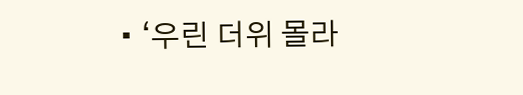• ‘우린 더위 몰라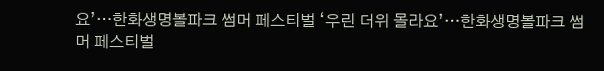요’…한화생명볼파크 썸머 페스티벌 ‘우린 더위 몰라요’…한화생명볼파크 썸머 페스티벌